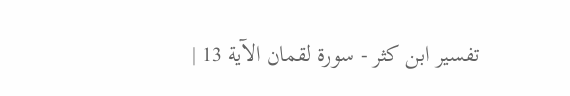تفسير ابن كثر - سورة لقمان الآية 13 |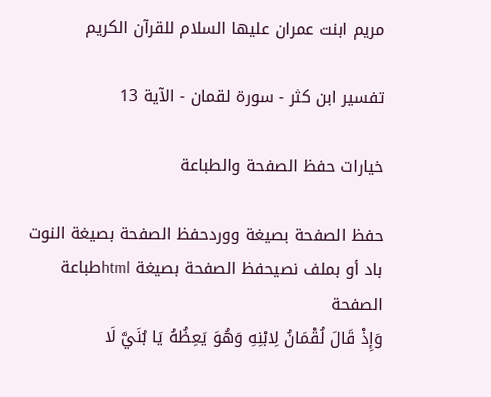مريم ابنت عمران عليها السلام للقرآن الكريم

تفسير ابن كثر - سورة لقمان - الآية 13

خيارات حفظ الصفحة والطباعة

حفظ الصفحة بصيغة ووردحفظ الصفحة بصيغة النوت باد أو بملف نصيحفظ الصفحة بصيغة htmlطباعة الصفحة
وَإِذْ قَالَ لُقْمَانُ لِابْنِهِ وَهُوَ يَعِظُهُ يَا بُنَيَّ لَا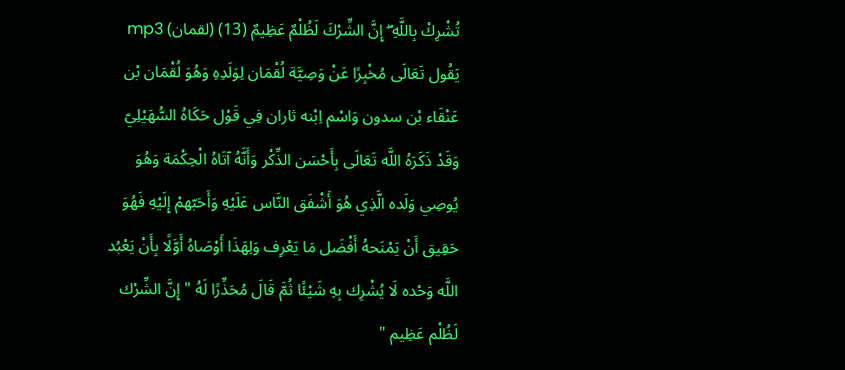تُشْرِكْ بِاللَّهِ ۖ إِنَّ الشِّرْكَ لَظُلْمٌ عَظِيمٌ (13) (لقمان) mp3
يَقُول تَعَالَى مُخْبِرًا عَنْ وَصِيَّة لُقْمَان لِوَلَدِهِ وَهُوَ لُقْمَان بْن عَنْقَاء بْن سدون وَاسْم اِبْنه ثاران فِي قَوْل حَكَاهُ السُّهَيْلِيّ وَقَدْ ذَكَرَهُ اللَّه تَعَالَى بِأَحْسَن الذِّكْر وَأَنَّهُ آتَاهُ الْحِكْمَة وَهُوَ يُوصِي وَلَده الَّذِي هُوَ أَشْفَق النَّاس عَلَيْهِ وَأَحَبّهمْ إِلَيْهِ فَهُوَ حَقِيق أَنْ يَمْنَحهُ أَفْضَل مَا يَعْرِف وَلِهَذَا أَوْصَاهُ أَوَّلًا بِأَنْ يَعْبُد اللَّه وَحْده لَا يُشْرِك بِهِ شَيْئًا ثُمَّ قَالَ مُحَذِّرًا لَهُ " إِنَّ الشِّرْك لَظُلْم عَظِيم "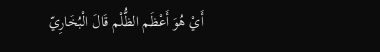أَيْ هُوَ أَعْظَم الظُّلْم قَالَ الْبُخَارِيّ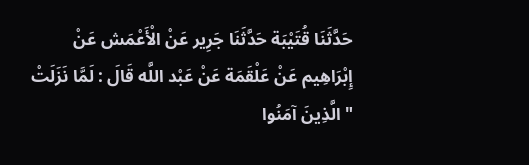حَدَّثَنَا قُتَيْبَة حَدَّثَنَا جَرِير عَنْ الْأَعْمَش عَنْ إِبْرَاهِيم عَنْ عَلْقَمَة عَنْ عَبْد اللَّه قَالَ : لَمَّا نَزَلَتْ " الَّذِينَ آمَنُوا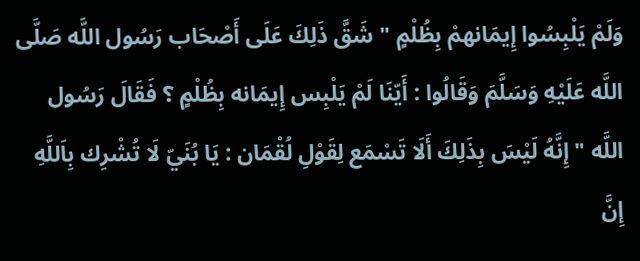وَلَمْ يَلْبِسُوا إِيمَانهمْ بِظُلْمٍ " شَقَّ ذَلِكَ عَلَى أَصْحَاب رَسُول اللَّه صَلَّى اللَّه عَلَيْهِ وَسَلَّمَ وَقَالُوا : أَيّنَا لَمْ يَلْبِس إِيمَانه بِظُلْمٍ ؟ فَقَالَ رَسُول اللَّه " إِنَّهُ لَيْسَ بِذَلِكَ أَلَا تَسْمَع لِقَوْلِ لُقْمَان : يَا بُنَيّ لَا تُشْرِك بِاَللَّهِ إِنَّ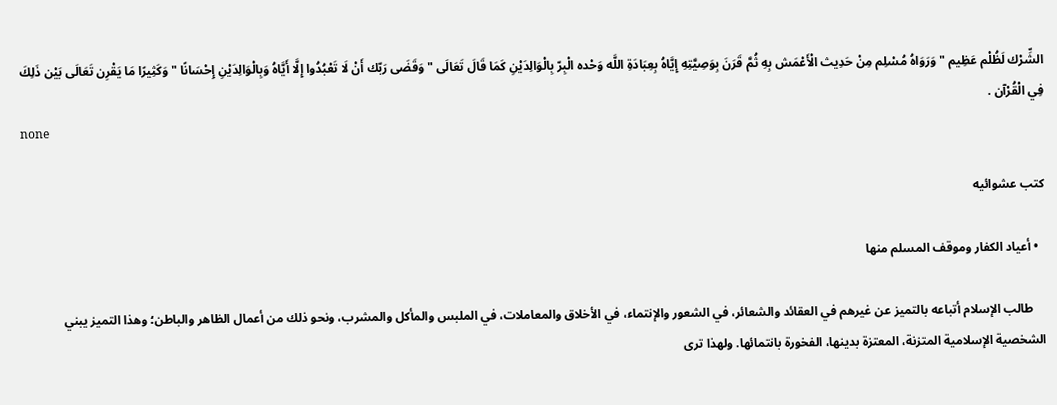الشِّرْك لَظُلْم عَظِيم " وَرَوَاهُ مُسْلِم مِنْ حَدِيث الْأَعْمَش بِهِ ثُمَّ قَرَنَ بِوَصِيَّتِهِ إِيَّاهُ بِعِبَادَةِ اللَّه وَحْده الْبِرّ بِالْوَالِدَيْنِ كَمَا قَالَ تَعَالَى " وَقَضَى رَبّك أَنْ لَا تَعْبُدُوا إِلَّا أَيَّاهُ وَبِالْوَالِدَيْنِ إِحْسَانًا " وَكَثِيرًا مَا يَقْرِن تَعَالَى بَيْن ذَلِكَ فِي الْقُرْآن .
none

كتب عشوائيه

  • أعياد الكفار وموقف المسلم منها

    طالب الإسلام أتباعه بالتميز عن غيرهم في العقائد والشعائر، في الشعور والإنتماء، في الأخلاق والمعاملات، في الملبس والمأكل والمشرب، ونحو ذلك من أعمال الظاهر والباطن؛ وهذا التميز يبني الشخصية الإسلامية المتزنة، المعتزة بدينها، الفخورة بانتمائها. ولهذا ترى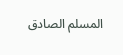المسلم الصادق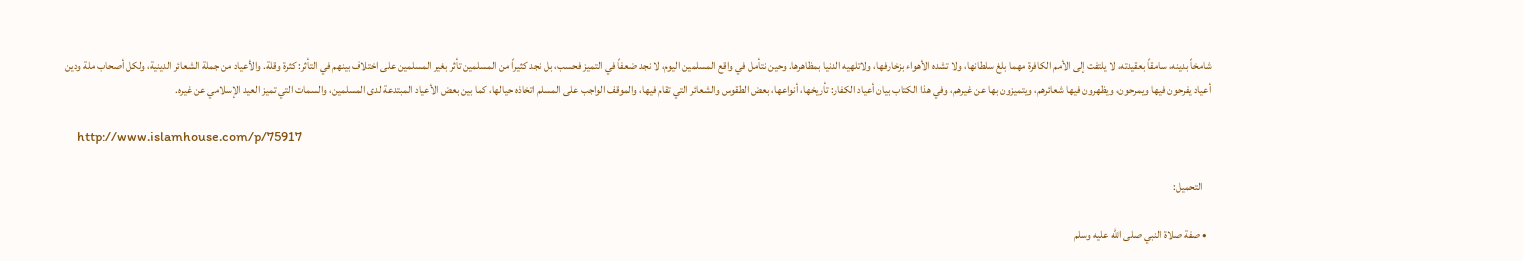شامخاً بدينه، سامقاً بعقيدته، لا يلتفت إلى الأمم الكافرة مهما بلغ سلطانها، ولا تشده الأهواء بزخارفها، ولاتلهيه الدنيا بمظاهرها. وحين نتأمل في واقع المسلمين اليوم، لا نجد ضعفاً في التميز فحسب، بل نجد كثيراً من المسلمين تأثر بغير المسلمين على اختلاف بينهم في التأثر: كثرة وقلة. والأعياد من جملة الشعائر الدينية، ولكل أصحاب ملة ودين أعياد يفرحون فيها ويمرحون، ويظهرون فيها شعائرهم، ويتميزون بها عن غيرهم، وفي هذا الكتاب بيان أعياد الكفار: تأريخها، أنواعها، بعض الطقوس والشعائر التي تقام فيها، والموقف الواجب على المسلم اتخاذه حيالها، كما بين بعض الأعياد المبتدعة لدى المسلمين، والسمات التي تميز العيد الإسلامي عن غيره.

    http://www.islamhouse.com/p/75917

    التحميل:

  • صفة صلاة النبي صلى الله عليه وسلم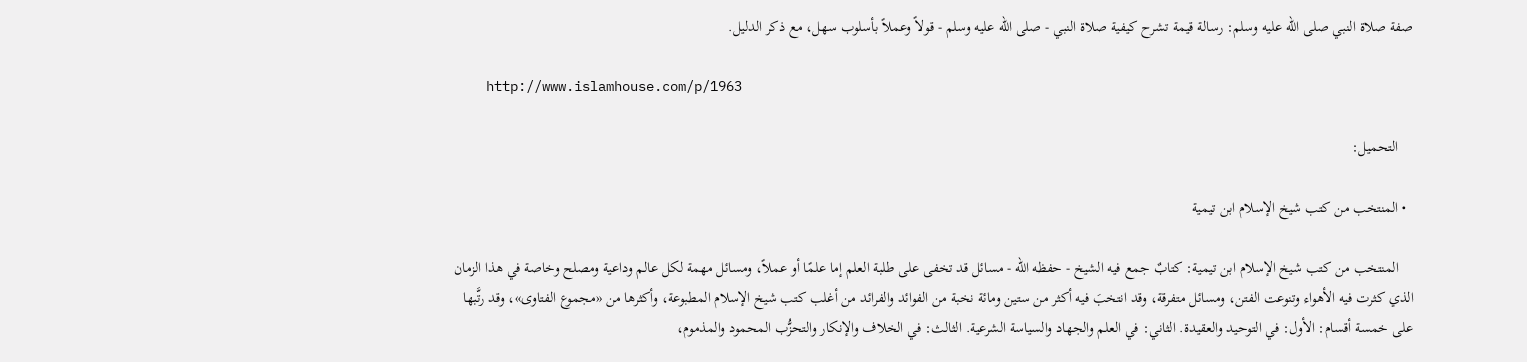صفة صلاة النبي صلى الله عليه وسلم: رسالة قيمة تشرح كيفية صلاة النبي - صلى الله عليه وسلم - قولاً وعملاً بأسلوب سهل، مع ذكر الدليل.

    http://www.islamhouse.com/p/1963

    التحميل:

  • المنتخب من كتب شيخ الإسلام ابن تيمية

    المنتخب من كتب شيخ الإسلام ابن تيمية: كتابٌ جمع فيه الشيخ - حفظه الله - مسائل قد تخفى على طلبة العلم إما علمًا أو عملاً، ومسائل مهمة لكل عالم وداعية ومصلح وخاصة في هذا الزمان الذي كثرت فيه الأهواء وتنوعت الفتن، ومسائل متفرقة، وقد انتخبَ فيه أكثر من ستين ومائة نخبة من الفوائد والفرائد من أغلب كتب شيخ الإسلام المطبوعة، وأكثرها من «مجموع الفتاوى»، وقد رتَّبها على خمسة أقسام: الأول: في التوحيد والعقيدة. الثاني: في العلم والجهاد والسياسة الشرعية. الثالث: في الخلاف والإنكار والتحزُّب المحمود والمذموم،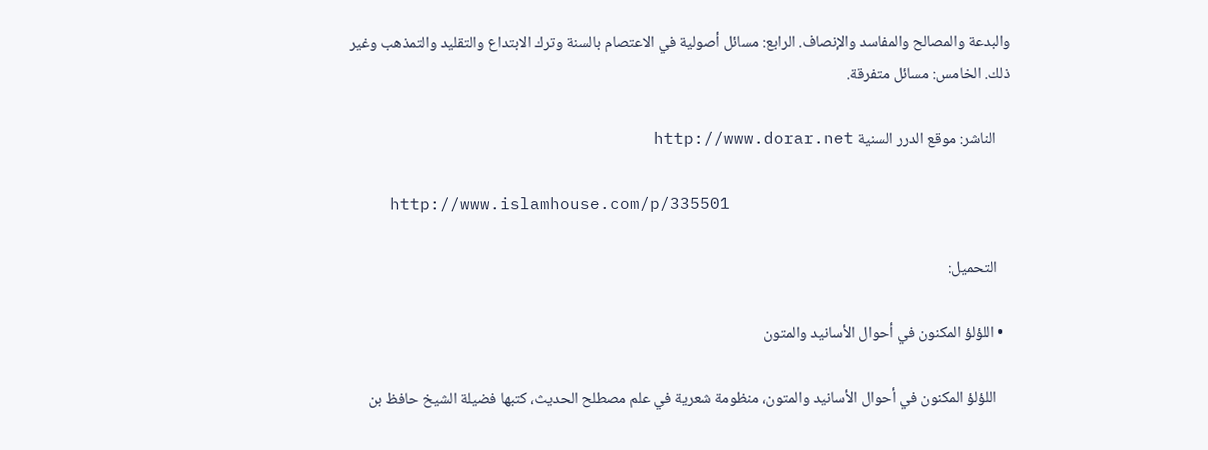والبدعة والمصالح والمفاسد والإنصاف. الرابع: مسائل أصولية في الاعتصام بالسنة وترك الابتداع والتقليد والتمذهب وغير ذلك. الخامس: مسائل متفرقة.

    الناشر: موقع الدرر السنية http://www.dorar.net

    http://www.islamhouse.com/p/335501

    التحميل:

  • اللؤلؤ المكنون في أحوال الأسانيد والمتون

    اللؤلؤ المكنون في أحوال الأسانيد والمتون، منظومة شعرية في علم مصطلح الحديث، كتبها فضيلة الشيخ حافظ بن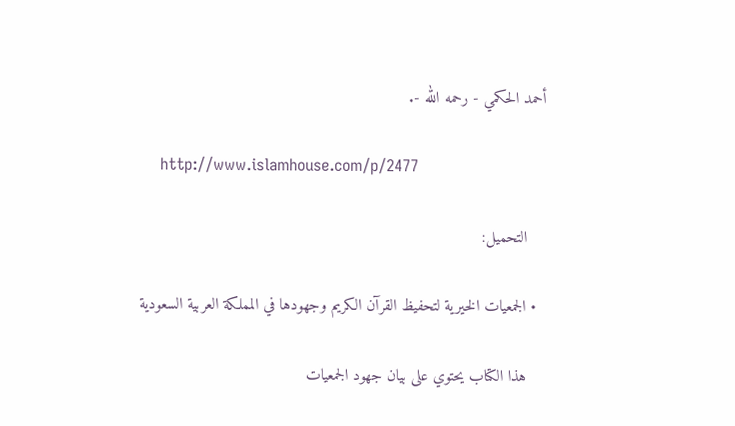أحمد الحكمي - رحمه الله -.

    http://www.islamhouse.com/p/2477

    التحميل:

  • الجمعيات الخيرية لتحفيظ القرآن الكريم وجهودها في المملكة العربية السعودية

    هذا الكتاب يحتوي على بيان جهود الجمعيات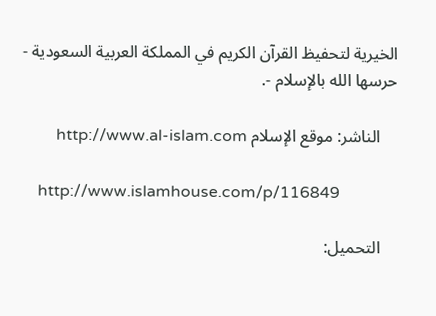الخيرية لتحفيظ القرآن الكريم في المملكة العربية السعودية - حرسها الله بالإسلام -.

    الناشر: موقع الإسلام http://www.al-islam.com

    http://www.islamhouse.com/p/116849

    التحميل: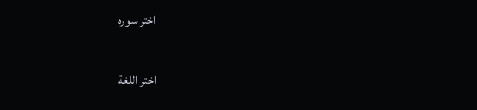اختر سوره

اختر اللغة